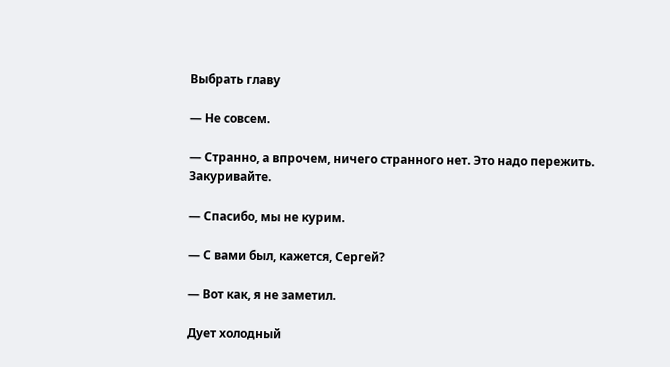Выбрать главу

— Не совсем.

— Странно, а впрочем, ничего странного нет. Это надо пережить. Закуривайте.

— Спасибо, мы не курим.

— С вами был, кажется, Сергей?

— Вот как, я не заметил.

Дует холодный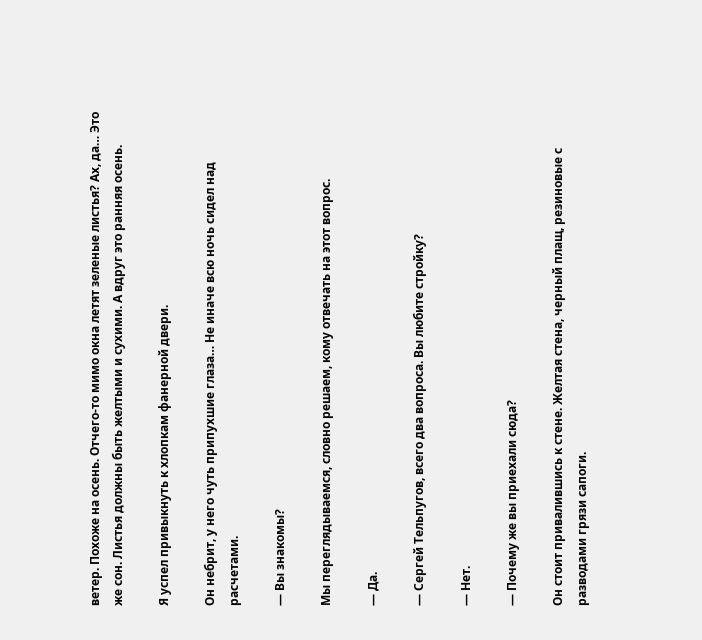ветер. Похоже на осень. Отчего-то мимо окна летят зеленые листья? Ах, да… Это же сон. Листья должны быть желтыми и сухими. А вдруг это ранняя осень.

Я успел привыкнуть к хлопкам фанерной двери.

Он небрит, у него чуть припухшие глаза… Не иначе всю ночь сидел над расчетами.

— Вы знакомы?

Мы переглядываемся, словно решаем, кому отвечать на этот вопрос.

— Да.

— Сергей Тельпугов, всего два вопроса. Вы любите стройку?

— Нет.

— Почему же вы приехали сюда?

Он стоит привалившись к стене. Желтая стена, черный плащ, резиновые с разводами грязи сапоги.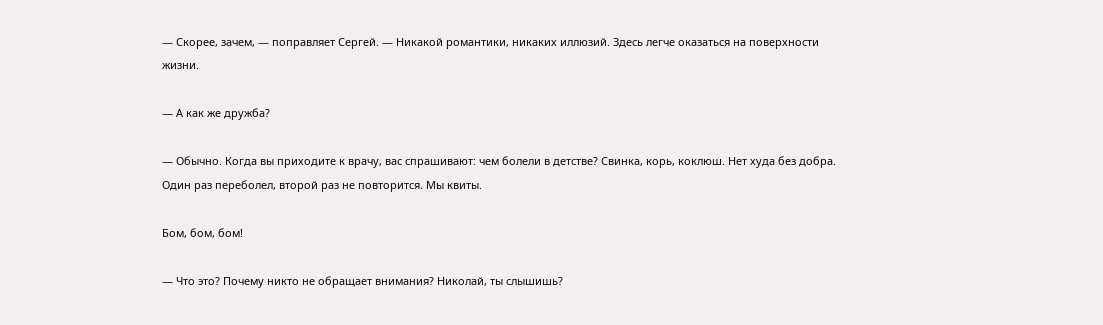— Скорее, зачем, — поправляет Сергей. — Никакой романтики, никаких иллюзий. Здесь легче оказаться на поверхности жизни.

— А как же дружба?

— Обычно. Когда вы приходите к врачу, вас спрашивают: чем болели в детстве? Свинка, корь, коклюш. Нет худа без добра. Один раз переболел, второй раз не повторится. Мы квиты.

Бом, бом, бом!

— Что это? Почему никто не обращает внимания? Николай, ты слышишь?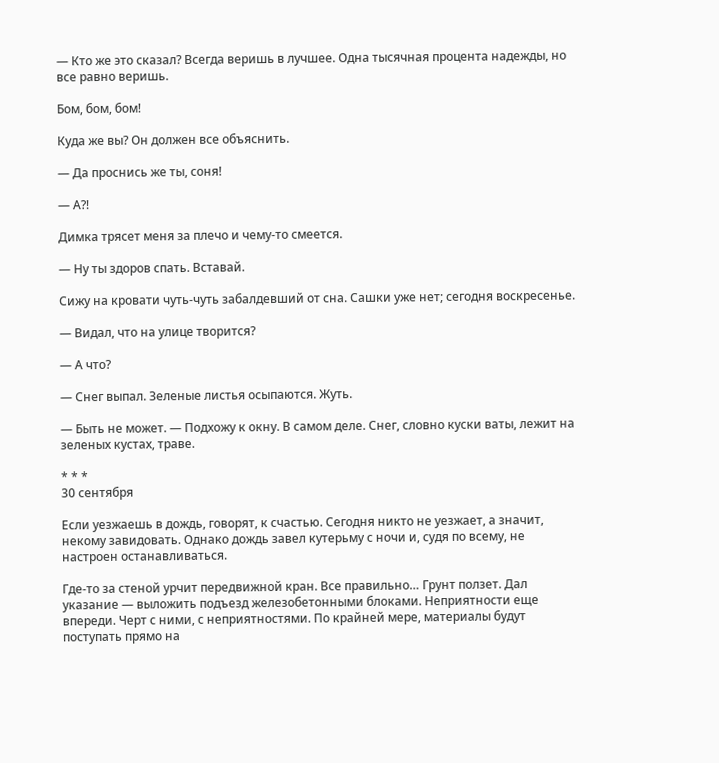— Кто же это сказал? Всегда веришь в лучшее. Одна тысячная процента надежды, но все равно веришь.

Бом, бом, бом!

Куда же вы? Он должен все объяснить.

— Да проснись же ты, соня!

— А?!

Димка трясет меня за плечо и чему-то смеется.

— Ну ты здоров спать. Вставай.

Сижу на кровати чуть-чуть забалдевший от сна. Сашки уже нет; сегодня воскресенье.

— Видал, что на улице творится?

— А что?

— Снег выпал. Зеленые листья осыпаются. Жуть.

— Быть не может. — Подхожу к окну. В самом деле. Снег, словно куски ваты, лежит на зеленых кустах, траве.

* * *
30 сентября

Если уезжаешь в дождь, говорят, к счастью. Сегодня никто не уезжает, а значит, некому завидовать. Однако дождь завел кутерьму с ночи и, судя по всему, не настроен останавливаться.

Где-то за стеной урчит передвижной кран. Все правильно… Грунт ползет. Дал указание — выложить подъезд железобетонными блоками. Неприятности еще впереди. Черт с ними, с неприятностями. По крайней мере, материалы будут поступать прямо на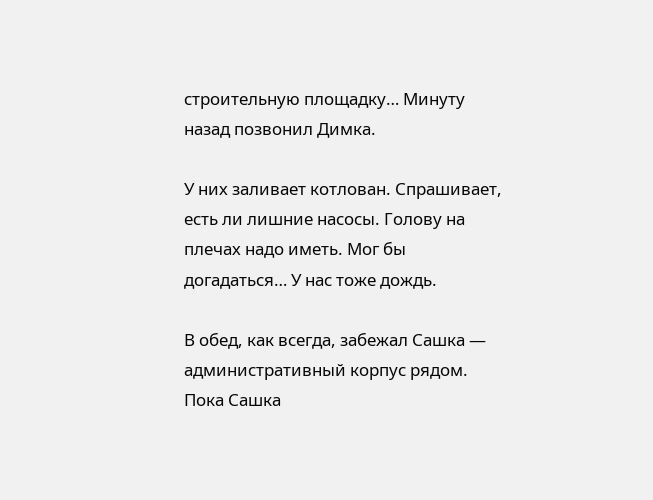строительную площадку… Минуту назад позвонил Димка.

У них заливает котлован. Спрашивает, есть ли лишние насосы. Голову на плечах надо иметь. Мог бы догадаться… У нас тоже дождь.

В обед, как всегда, забежал Сашка — административный корпус рядом. Пока Сашка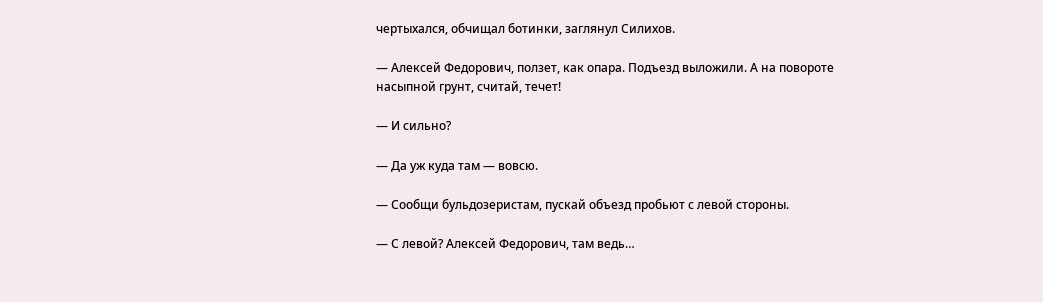чертыхался, обчищал ботинки, заглянул Силихов.

— Алексей Федорович, ползет, как опара. Подъезд выложили. А на повороте насыпной грунт, считай, течет!

— И сильно?

— Да уж куда там — вовсю.

— Сообщи бульдозеристам, пускай объезд пробьют с левой стороны.

— С левой? Алексей Федорович, там ведь…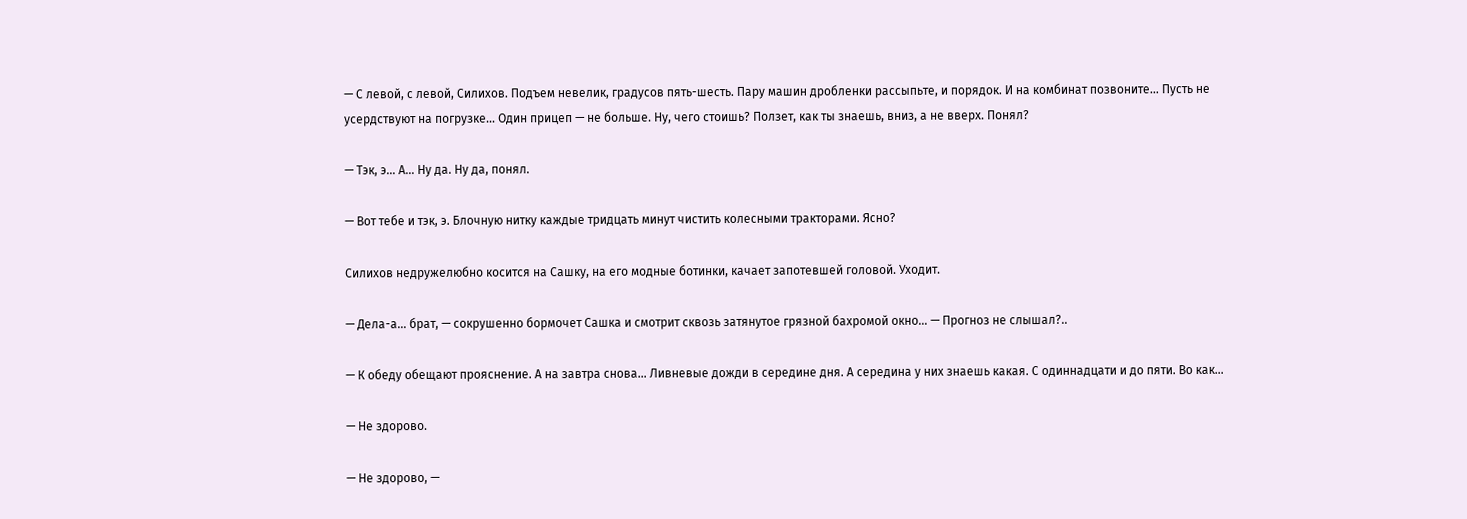— С левой, с левой, Силихов. Подъем невелик, градусов пять-шесть. Пару машин дробленки рассыпьте, и порядок. И на комбинат позвоните… Пусть не усердствуют на погрузке… Один прицеп — не больше. Ну, чего стоишь? Ползет, как ты знаешь, вниз, а не вверх. Понял?

— Тэк, э… А… Ну да. Ну да, понял.

— Вот тебе и тэк, э. Блочную нитку каждые тридцать минут чистить колесными тракторами. Ясно?

Силихов недружелюбно косится на Сашку, на его модные ботинки, качает запотевшей головой. Уходит.

— Дела-а… брат, — сокрушенно бормочет Сашка и смотрит сквозь затянутое грязной бахромой окно… — Прогноз не слышал?..

— К обеду обещают прояснение. А на завтра снова… Ливневые дожди в середине дня. А середина у них знаешь какая. С одиннадцати и до пяти. Во как…

— Не здорово.

— Не здорово, —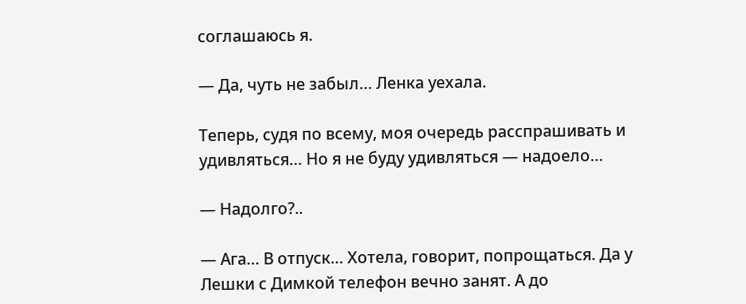соглашаюсь я.

— Да, чуть не забыл… Ленка уехала.

Теперь, судя по всему, моя очередь расспрашивать и удивляться… Но я не буду удивляться — надоело…

— Надолго?..

— Ага… В отпуск… Хотела, говорит, попрощаться. Да у Лешки с Димкой телефон вечно занят. А до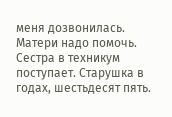меня дозвонилась. Матери надо помочь. Сестра в техникум поступает. Старушка в годах, шестьдесят пять.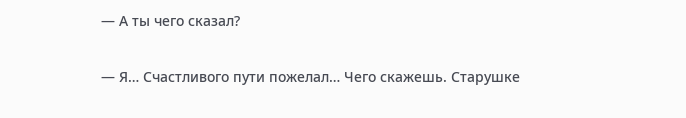— А ты чего сказал?

— Я… Счастливого пути пожелал… Чего скажешь. Старушке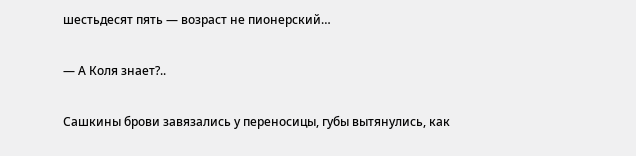шестьдесят пять — возраст не пионерский…

— А Коля знает?..

Сашкины брови завязались у переносицы, губы вытянулись, как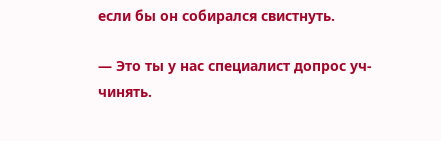если бы он собирался свистнуть.

— Это ты у нас специалист допрос уч-чинять.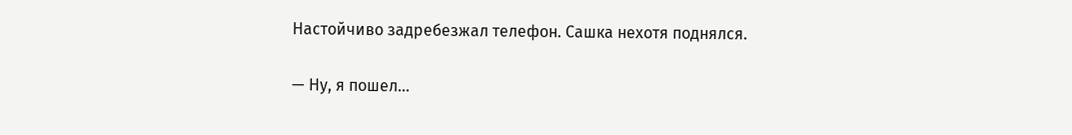Настойчиво задребезжал телефон. Сашка нехотя поднялся.

— Ну, я пошел…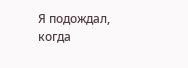Я подождал, когда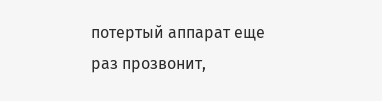потертый аппарат еще раз прозвонит,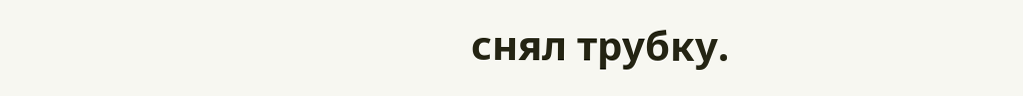снял трубку.